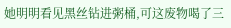她明明看见黑丝钻进粥桶,可这废物喝了三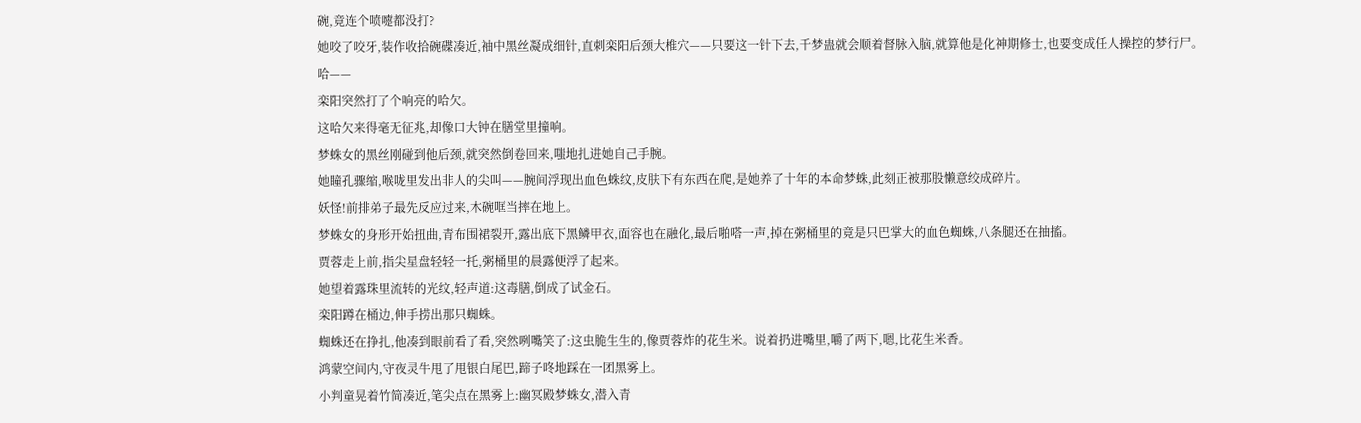碗,竟连个喷嚏都没打?
她咬了咬牙,装作收拾碗碟凑近,袖中黑丝凝成细针,直刺栾阳后颈大椎穴——只要这一针下去,千梦蛊就会顺着督脉入脑,就算他是化神期修士,也要变成任人操控的梦行尸。
哈——
栾阳突然打了个响亮的哈欠。
这哈欠来得毫无征兆,却像口大钟在膳堂里撞响。
梦蛛女的黑丝刚碰到他后颈,就突然倒卷回来,嗤地扎进她自己手腕。
她瞳孔骤缩,喉咙里发出非人的尖叫——腕间浮现出血色蛛纹,皮肤下有东西在爬,是她养了十年的本命梦蛛,此刻正被那股懒意绞成碎片。
妖怪!前排弟子最先反应过来,木碗哐当摔在地上。
梦蛛女的身形开始扭曲,青布围裙裂开,露出底下黑鳞甲衣,面容也在融化,最后啪嗒一声,掉在粥桶里的竟是只巴掌大的血色蜘蛛,八条腿还在抽搐。
贾蓉走上前,指尖星盘轻轻一托,粥桶里的晨露便浮了起来。
她望着露珠里流转的光纹,轻声道:这毒膳,倒成了试金石。
栾阳蹲在桶边,伸手捞出那只蜘蛛。
蜘蛛还在挣扎,他凑到眼前看了看,突然咧嘴笑了:这虫脆生生的,像贾蓉炸的花生米。说着扔进嘴里,嚼了两下,嗯,比花生米香。
鸿蒙空间内,守夜灵牛甩了甩银白尾巴,蹄子咚地踩在一团黑雾上。
小判童晃着竹简凑近,笔尖点在黑雾上:幽冥殿梦蛛女,潜入青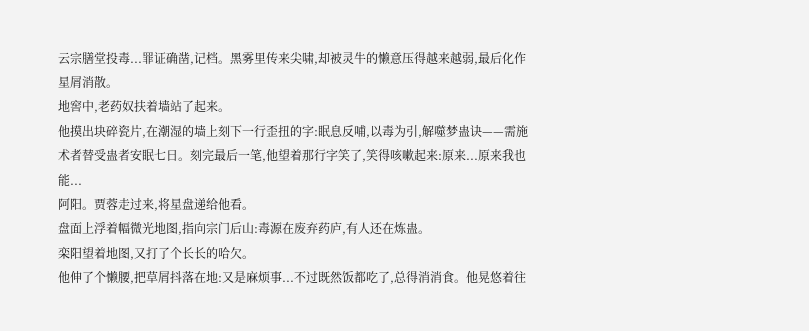云宗膳堂投毒...罪证确凿,记档。黑雾里传来尖啸,却被灵牛的懒意压得越来越弱,最后化作星屑消散。
地窖中,老药奴扶着墙站了起来。
他摸出块碎瓷片,在潮湿的墙上刻下一行歪扭的字:眠息反哺,以毒为引,解噬梦蛊诀——需施术者替受蛊者安眠七日。刻完最后一笔,他望着那行字笑了,笑得咳嗽起来:原来...原来我也能...
阿阳。贾蓉走过来,将星盘递给他看。
盘面上浮着幅微光地图,指向宗门后山:毒源在废弃药庐,有人还在炼蛊。
栾阳望着地图,又打了个长长的哈欠。
他伸了个懒腰,把草屑抖落在地:又是麻烦事...不过既然饭都吃了,总得消消食。他晃悠着往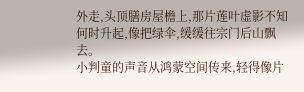外走,头顶膳房屋檐上,那片莲叶虚影不知何时升起,像把绿伞,缓缓往宗门后山飘去。
小判童的声音从鸿蒙空间传来,轻得像片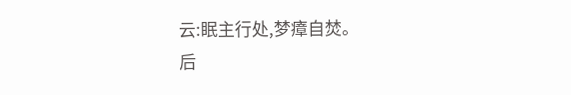云:眠主行处,梦瘴自焚。
后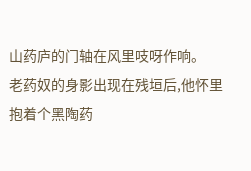山药庐的门轴在风里吱呀作响。
老药奴的身影出现在残垣后,他怀里抱着个黑陶药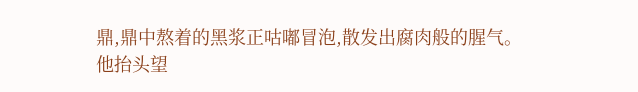鼎,鼎中熬着的黑浆正咕嘟冒泡,散发出腐肉般的腥气。
他抬头望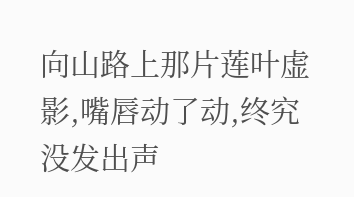向山路上那片莲叶虚影,嘴唇动了动,终究没发出声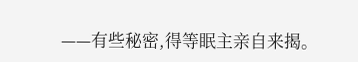——有些秘密,得等眠主亲自来揭。